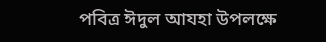পবিত্র ঈদুল আযহা উপলক্ষে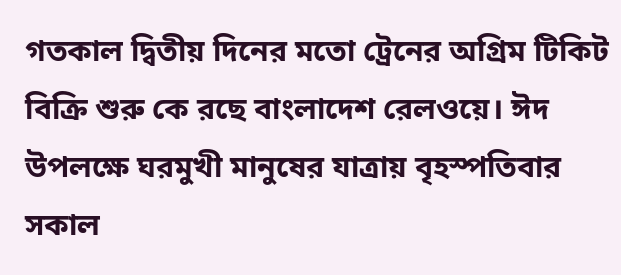গতকাল দ্বিতীয় দিনের মতো ট্রেনের অগ্রিম টিকিট বিক্রি শুরু কে রছে বাংলাদেশ রেলওয়ে। ঈদ উপলক্ষে ঘরমুখী মানুষের যাত্রায় বৃহস্পতিবার সকাল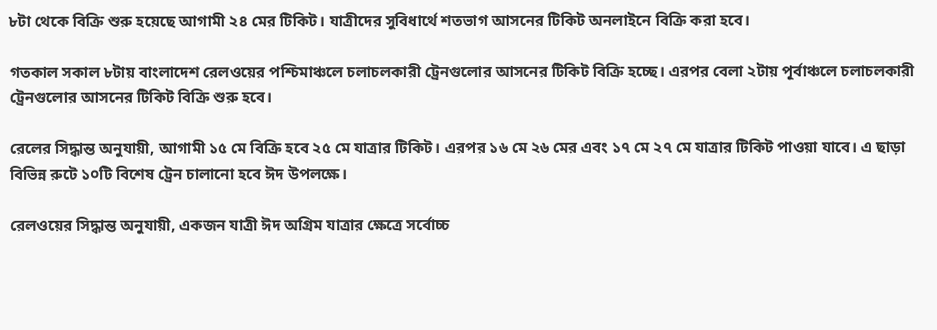৮টা থেকে বিক্রি শুরু হয়েছে আগামী ২৪ মের টিকিট। যাত্রীদের সুবিধার্থে শতভাগ আসনের টিকিট অনলাইনে বিক্রি করা হবে।

গতকাল সকাল ৮টায় বাংলাদেশ রেলওয়ের পশ্চিমাঞ্চলে চলাচলকারী ট্রেনগুলোর আসনের টিকিট বিক্রি হচ্ছে। এরপর বেলা ২টায় পূর্বাঞ্চলে চলাচলকারী ট্রেনগুলোর আসনের টিকিট বিক্রি শুরু হবে।

রেলের সিদ্ধান্ত অনুযায়ী, আগামী ১৫ মে বিক্রি হবে ২৫ মে যাত্রার টিকিট। এরপর ১৬ মে ২৬ মের এবং ১৭ মে ২৭ মে যাত্রার টিকিট পাওয়া যাবে। এ ছাড়া বিভিন্ন রুটে ১০টি বিশেষ ট্রেন চালানো হবে ঈদ উপলক্ষে।

রেলওয়ের সিদ্ধান্ত অনুযায়ী, একজন যাত্রী ঈদ অগ্রিম যাত্রার ক্ষেত্রে সর্বোচ্চ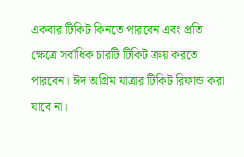একবার টিকিট কিনতে পারবেন এবং প্রতি ক্ষেত্রে সর্বাধিক চারটি টিকিট ক্রয় করতে পারবেন। ঈদ অগ্রিম যাত্রার টিকিট রিফান্ড করা যাবে না।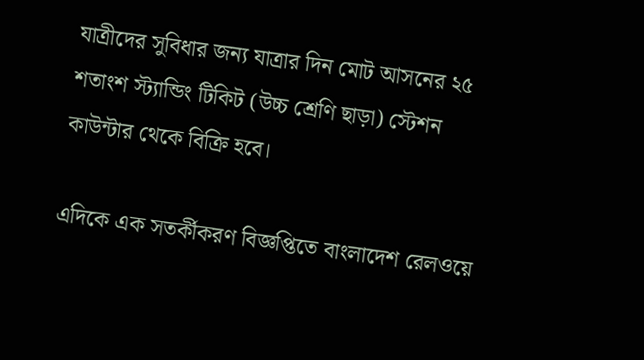যাত্রীদের সুবিধার জন্য যাত্রার দিন মোট আসনের ২৫ শতাংশ স্ট্যান্ডিং টিকিট (উচ্চ শ্রেণি ছাড়া) স্টেশন কাউন্টার থেকে বিক্রি হবে।

এদিকে এক সতর্কীকরণ বিজ্ঞপ্তিতে বাংলাদেশ রেলওয়ে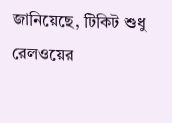জানিয়েছে, টিকিট শুধু রেলওয়ের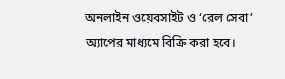অনলাইন ওয়েবসাইট ও ‘রেল সেবা’ অ্যাপের মাধ্যমে বিক্রি করা হবে।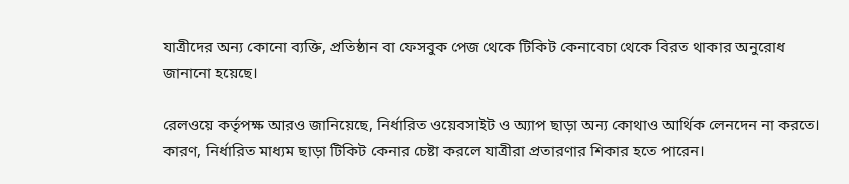যাত্রীদের অন্য কোনো ব্যক্তি, প্রতিষ্ঠান বা ফেসবুক পেজ থেকে টিকিট কেনাবেচা থেকে বিরত থাকার অনুরোধ জানানো হয়েছে।

রেলওয়ে কর্তৃপক্ষ আরও জানিয়েছে, নির্ধারিত ওয়েবসাইট ও অ্যাপ ছাড়া অন্য কোথাও আর্থিক লেনদেন না করতে। কারণ, নির্ধারিত মাধ্যম ছাড়া টিকিট কেনার চেষ্টা করলে যাত্রীরা প্রতারণার শিকার হতে পারেন।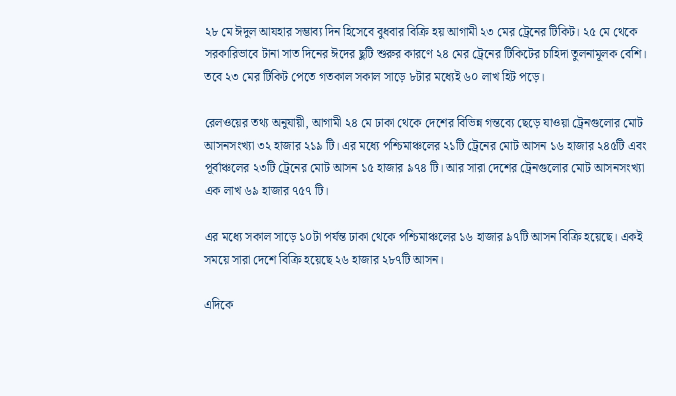২৮ মে ঈদুল আযহার সম্ভাব্য দিন হিসেবে বুধবার বিক্রি হয় আগামী ২৩ মের ট্রেনের টিকিট। ২৫ মে থেকে সরকারিভাবে টানা সাত দিনের ঈদের ছুটি শুরুর কারণে ২৪ মের ট্রেনের টিকিটের চাহিদা তুলনামূলক বেশি। তবে ২৩ মের টিকিট পেতে গতকাল সকাল সাড়ে ৮টার মধ্যেই ৬০ লাখ হিট পড়ে।

রেলওয়ের তথ্য অনুযায়ী, আগামী ২৪ মে ঢাকা থেকে দেশের বিভিন্ন গন্তব্যে ছেড়ে যাওয়া ট্রেনগুলোর মোট আসনসংখ্যা ৩২ হাজার ২১৯ টি। এর মধ্যে পশ্চিমাঞ্চলের ২১টি ট্রেনের মোট আসন ১৬ হাজার ২৪৫টি এবং পূর্বাঞ্চলের ২৩টি ট্রেনের মোট আসন ১৫ হাজার ৯৭৪ টি। আর সারা দেশের ট্রেনগুলোর মোট আসনসংখ্যা এক লাখ ৬৯ হাজার ৭৫৭ টি।

এর মধ্যে সকাল সাড়ে ১০টা পর্যন্ত ঢাকা থেকে পশ্চিমাঞ্চলের ১৬ হাজার ৯৭টি আসন বিক্রি হয়েছে। একই সময়ে সারা দেশে বিক্রি হয়েছে ২৬ হাজার ২৮৭টি আসন।

এদিকে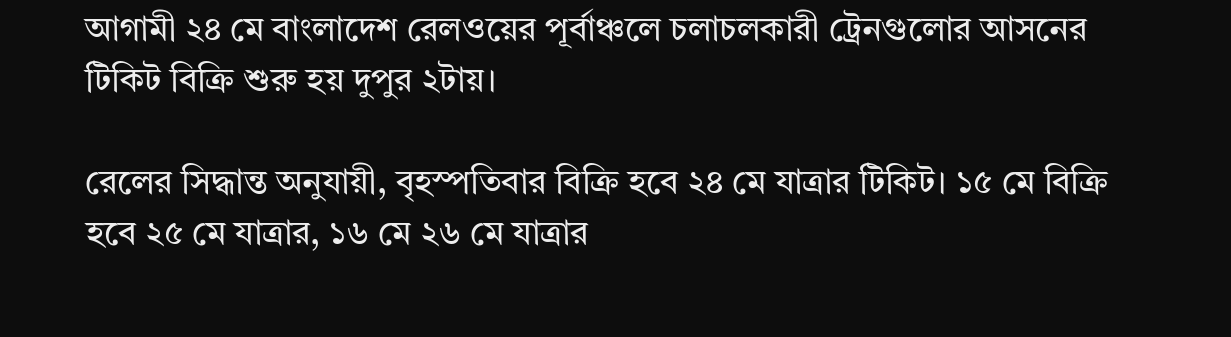আগামী ২৪ মে বাংলাদেশ রেলওয়ের পূর্বাঞ্চলে চলাচলকারী ট্রেনগুলোর আসনের টিকিট বিক্রি শুরু হয় দুপুর ২টায়।

রেলের সিদ্ধান্ত অনুযায়ী, বৃহস্পতিবার বিক্রি হবে ২৪ মে যাত্রার টিকিট। ১৫ মে বিক্রি হবে ২৫ মে যাত্রার, ১৬ মে ২৬ মে যাত্রার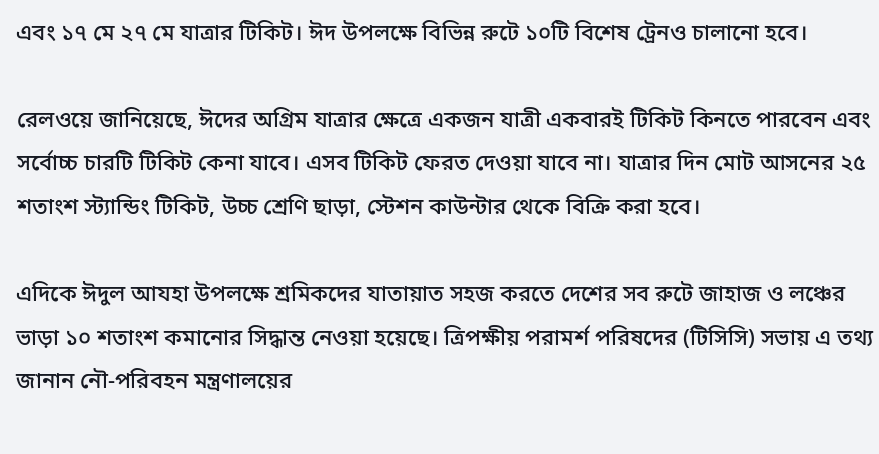এবং ১৭ মে ২৭ মে যাত্রার টিকিট। ঈদ উপলক্ষে বিভিন্ন রুটে ১০টি বিশেষ ট্রেনও চালানো হবে।

রেলওয়ে জানিয়েছে, ঈদের অগ্রিম যাত্রার ক্ষেত্রে একজন যাত্রী একবারই টিকিট কিনতে পারবেন এবং সর্বোচ্চ চারটি টিকিট কেনা যাবে। এসব টিকিট ফেরত দেওয়া যাবে না। যাত্রার দিন মোট আসনের ২৫ শতাংশ স্ট্যান্ডিং টিকিট, উচ্চ শ্রেণি ছাড়া, স্টেশন কাউন্টার থেকে বিক্রি করা হবে।

এদিকে ঈদুল আযহা উপলক্ষে শ্রমিকদের যাতায়াত সহজ করতে দেশের সব রুটে জাহাজ ও লঞ্চের ভাড়া ১০ শতাংশ কমানোর সিদ্ধান্ত নেওয়া হয়েছে। ত্রিপক্ষীয় পরামর্শ পরিষদের (টিসিসি) সভায় এ তথ্য জানান নৌ-পরিবহন মন্ত্রণালয়ের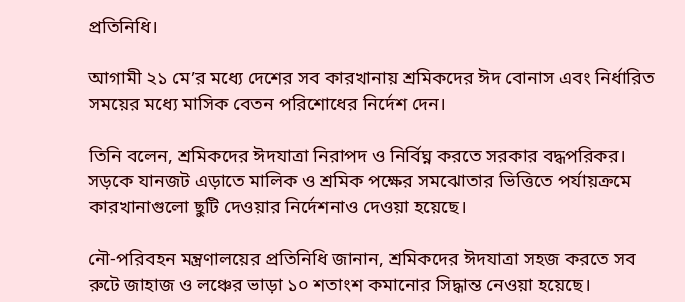প্রতিনিধি।

আগামী ২১ মে’র মধ্যে দেশের সব কারখানায় শ্রমিকদের ঈদ বোনাস এবং নির্ধারিত সময়ের মধ্যে মাসিক বেতন পরিশোধের নির্দেশ দেন।

তিনি বলেন, শ্রমিকদের ঈদযাত্রা নিরাপদ ও নির্বিঘ্ন করতে সরকার বদ্ধপরিকর। সড়কে যানজট এড়াতে মালিক ও শ্রমিক পক্ষের সমঝোতার ভিত্তিতে পর্যায়ক্রমে কারখানাগুলো ছুটি দেওয়ার নির্দেশনাও দেওয়া হয়েছে।

নৌ-পরিবহন মন্ত্রণালয়ের প্রতিনিধি জানান, শ্রমিকদের ঈদযাত্রা সহজ করতে সব রুটে জাহাজ ও লঞ্চের ভাড়া ১০ শতাংশ কমানোর সিদ্ধান্ত নেওয়া হয়েছে।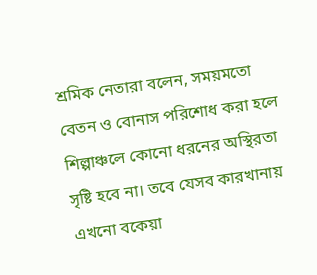শ্রমিক নেতারা বলেন, সময়মতো বেতন ও বোনাস পরিশোধ করা হলে শিল্পাঞ্চলে কোনো ধরনের অস্থিরতা সৃষ্টি হবে না। তবে যেসব কারখানায় এখনো বকেয়া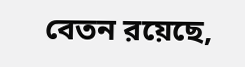বেতন রয়েছে,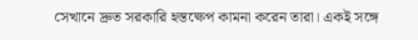সেখানে দ্রুত সরকারি হস্তক্ষেপ কামনা করেন তারা। একই সঙ্গে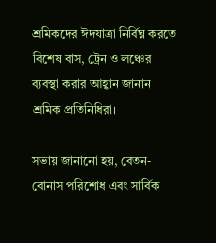শ্রমিকদের ঈদযাত্রা নির্বিঘ্ন করতে বিশেষ বাস, ট্রেন ও লঞ্চের ব্যবস্থা করার আহ্বান জানান শ্রমিক প্রতিনিধিরা।

সভায় জানানো হয়, বেতন-বোনাস পরিশোধ এবং সার্বিক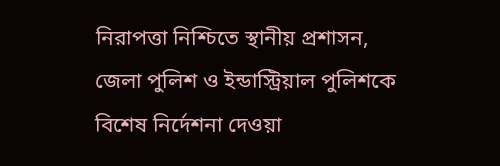নিরাপত্তা নিশ্চিতে স্থানীয় প্রশাসন, জেলা পুলিশ ও ইন্ডাস্ট্রিয়াল পুলিশকে বিশেষ নির্দেশনা দেওয়া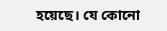হয়েছে। যে কোনো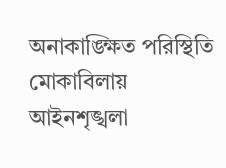অনাকাঙ্ক্ষিত পরিস্থিতি মোকাবিলায় আইনশৃঙ্খলা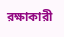রক্ষাকারী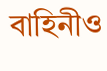বাহিনীও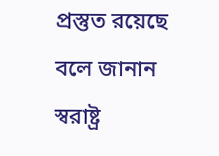প্রস্তুত রয়েছে বলে জানান স্বরাষ্ট্র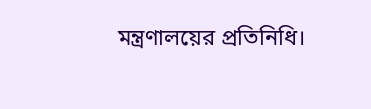মন্ত্রণালয়ের প্রতিনিধি।